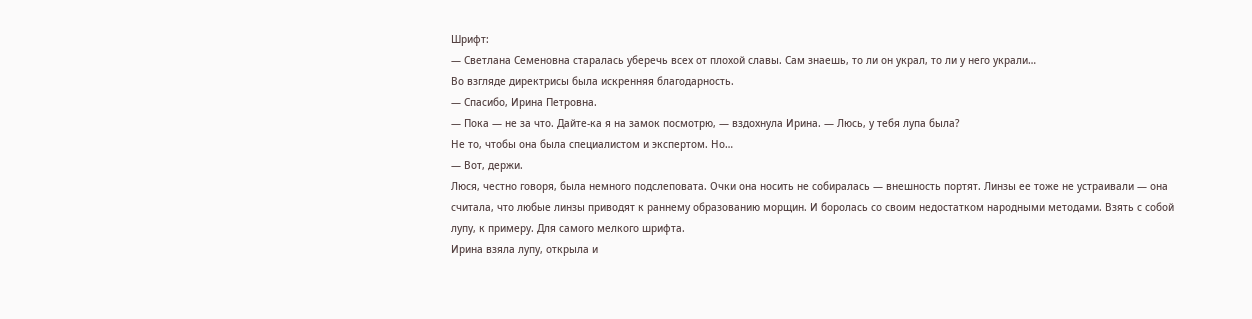Шрифт:
— Светлана Семеновна старалась уберечь всех от плохой славы. Сам знаешь, то ли он украл, то ли у него украли…
Во взгляде директрисы была искренняя благодарность.
— Спасибо, Ирина Петровна.
— Пока — не за что. Дайте-ка я на замок посмотрю, — вздохнула Ирина. — Люсь, у тебя лупа была?
Не то, чтобы она была специалистом и экспертом. Но…
— Вот, держи.
Люся, честно говоря, была немного подслеповата. Очки она носить не собиралась — внешность портят. Линзы ее тоже не устраивали — она считала, что любые линзы приводят к раннему образованию морщин. И боролась со своим недостатком народными методами. Взять с собой лупу, к примеру. Для самого мелкого шрифта.
Ирина взяла лупу, открыла и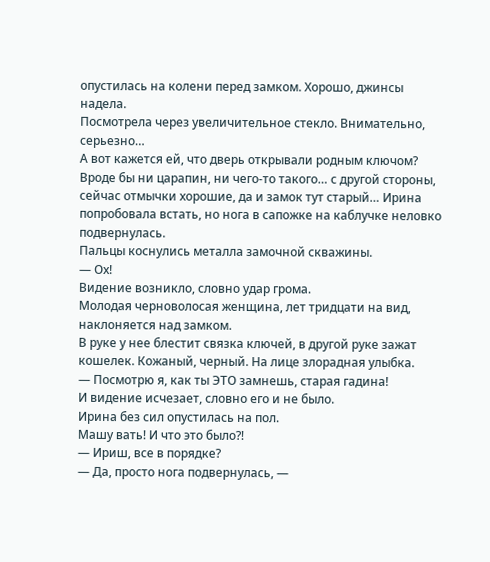опустилась на колени перед замком. Хорошо, джинсы надела.
Посмотрела через увеличительное стекло. Внимательно, серьезно…
А вот кажется ей, что дверь открывали родным ключом?
Вроде бы ни царапин, ни чего-то такого… с другой стороны, сейчас отмычки хорошие, да и замок тут старый… Ирина попробовала встать, но нога в сапожке на каблучке неловко подвернулась.
Пальцы коснулись металла замочной скважины.
— Ох!
Видение возникло, словно удар грома.
Молодая черноволосая женщина, лет тридцати на вид, наклоняется над замком.
В руке у нее блестит связка ключей, в другой руке зажат кошелек. Кожаный, черный. На лице злорадная улыбка.
— Посмотрю я, как ты ЭТО замнешь, старая гадина!
И видение исчезает, словно его и не было.
Ирина без сил опустилась на пол.
Машу вать! И что это было?!
— Ириш, все в порядке?
— Да, просто нога подвернулась, —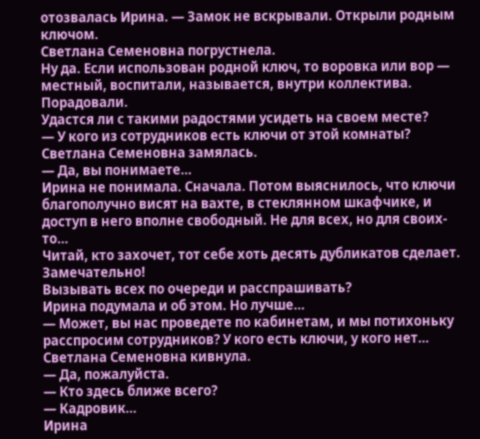отозвалась Ирина. — Замок не вскрывали. Открыли родным ключом.
Светлана Семеновна погрустнела.
Ну да. Если использован родной ключ, то воровка или вор — местный, воспитали, называется, внутри коллектива. Порадовали.
Удастся ли с такими радостями усидеть на своем месте?
— У кого из сотрудников есть ключи от этой комнаты?
Светлана Семеновна замялась.
— Да, вы понимаете…
Ирина не понимала. Сначала. Потом выяснилось, что ключи благополучно висят на вахте, в стеклянном шкафчике, и доступ в него вполне свободный. Не для всех, но для своих-то…
Читай, кто захочет, тот себе хоть десять дубликатов сделает.
Замечательно!
Вызывать всех по очереди и расспрашивать?
Ирина подумала и об этом. Но лучше…
— Может, вы нас проведете по кабинетам, и мы потихоньку расспросим сотрудников? У кого есть ключи, у кого нет…
Светлана Семеновна кивнула.
— Да, пожалуйста.
— Кто здесь ближе всего?
— Кадровик…
Ирина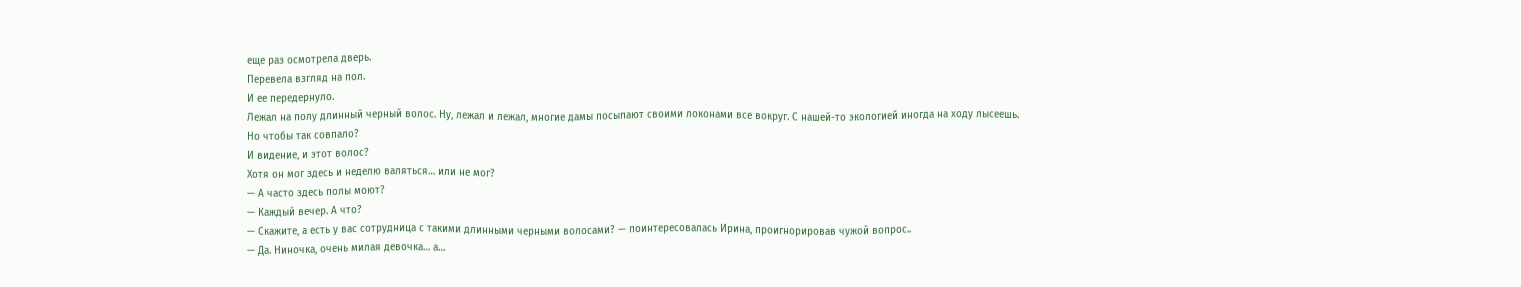еще раз осмотрела дверь.
Перевела взгляд на пол.
И ее передернуло.
Лежал на полу длинный черный волос. Ну, лежал и лежал, многие дамы посыпают своими локонами все вокруг. С нашей-то экологией иногда на ходу лысеешь.
Но чтобы так совпало?
И видение, и этот волос?
Хотя он мог здесь и неделю валяться… или не мог?
— А часто здесь полы моют?
— Каждый вечер. А что?
— Скажите, а есть у вас сотрудница с такими длинными черными волосами? — поинтересовалась Ирина, проигнорировав чужой вопрос..
— Да. Ниночка, очень милая девочка… а…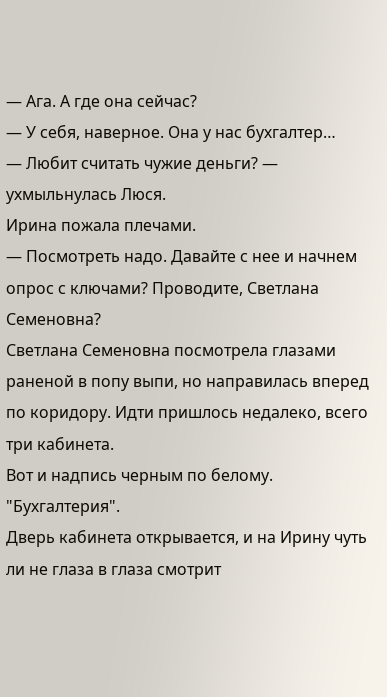— Ага. А где она сейчас?
— У себя, наверное. Она у нас бухгалтер…
— Любит считать чужие деньги? — ухмыльнулась Люся.
Ирина пожала плечами.
— Посмотреть надо. Давайте с нее и начнем опрос с ключами? Проводите, Светлана Семеновна?
Светлана Семеновна посмотрела глазами раненой в попу выпи, но направилась вперед по коридору. Идти пришлось недалеко, всего три кабинета.
Вот и надпись черным по белому.
"Бухгалтерия".
Дверь кабинета открывается, и на Ирину чуть ли не глаза в глаза смотрит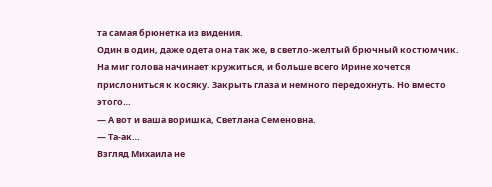та самая брюнетка из видения.
Один в один, даже одета она так же, в светло-желтый брючный костюмчик.
На миг голова начинает кружиться, и больше всего Ирине хочется прислониться к косяку. Закрыть глаза и немного передохнуть. Но вместо этого…
— А вот и ваша воришка, Светлана Семеновна.
— Та-ак…
Взгляд Михаила не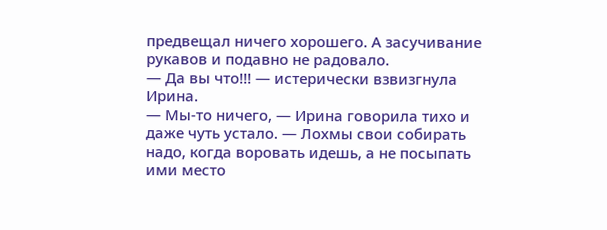предвещал ничего хорошего. А засучивание рукавов и подавно не радовало.
— Да вы что!!! — истерически взвизгнула Ирина.
— Мы-то ничего, — Ирина говорила тихо и даже чуть устало. — Лохмы свои собирать надо, когда воровать идешь, а не посыпать ими место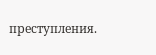преступления.